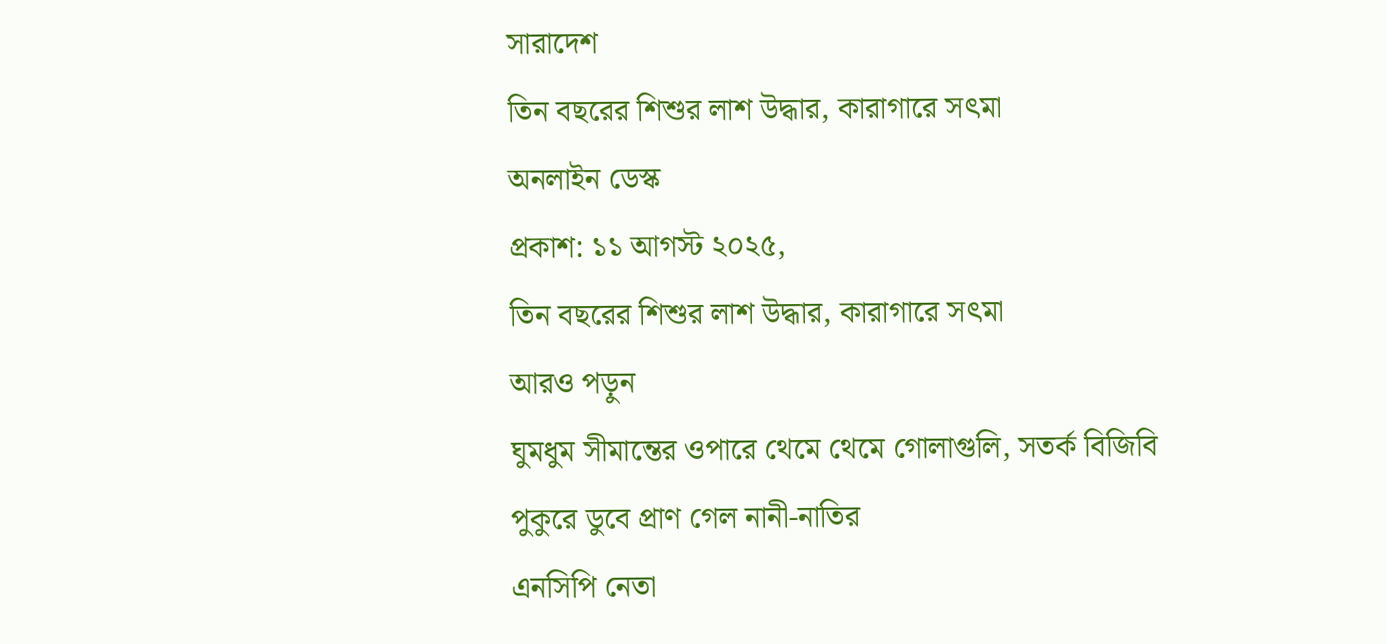সারাদেশ
তিন বছরের শিশুর লাশ উদ্ধার, কারাগারে সৎমা
অনলাইন ডেস্ক
প্রকাশ: ১১ আগস্ট ২০২৫,
তিন বছরের শিশুর লাশ উদ্ধার, কারাগারে সৎমা
আরও পড়ুন
ঘুমধুম সীমান্তের ওপারে থেমে থেমে গোলাগুলি, সতর্ক বিজিবি
পুকুরে ডুবে প্রাণ গেল নানী-নাতির
এনসিপি নেতা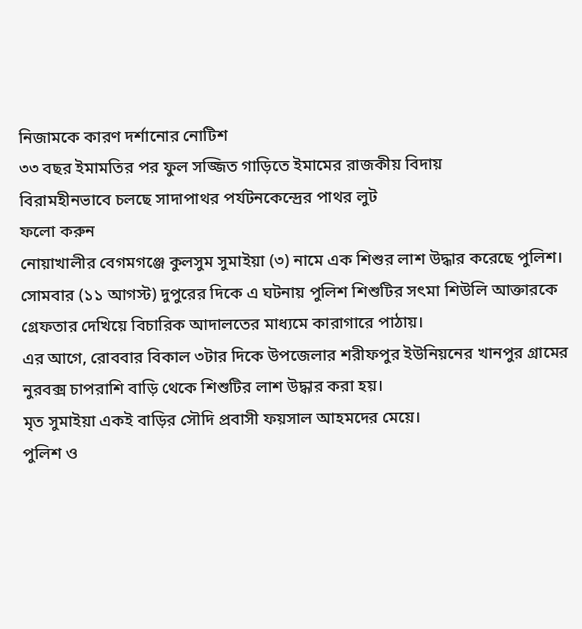নিজামকে কারণ দর্শানোর নোটিশ
৩৩ বছর ইমামতির পর ফুল সজ্জিত গাড়িতে ইমামের রাজকীয় বিদায়
বিরামহীনভাবে চলছে সাদাপাথর পর্যটনকেন্দ্রের পাথর লুট
ফলো করুন
নোয়াখালীর বেগমগঞ্জে কুলসুম সুমাইয়া (৩) নামে এক শিশুর লাশ উদ্ধার করেছে পুলিশ। সোমবার (১১ আগস্ট) দুপুরের দিকে এ ঘটনায় পুলিশ শিশুটির সৎমা শিউলি আক্তারকে গ্রেফতার দেখিয়ে বিচারিক আদালতের মাধ্যমে কারাগারে পাঠায়।
এর আগে, রোববার বিকাল ৩টার দিকে উপজেলার শরীফপুর ইউনিয়নের খানপুর গ্রামের নুরবক্স চাপরাশি বাড়ি থেকে শিশুটির লাশ উদ্ধার করা হয়।
মৃত সুমাইয়া একই বাড়ির সৌদি প্রবাসী ফয়সাল আহমদের মেয়ে।
পুলিশ ও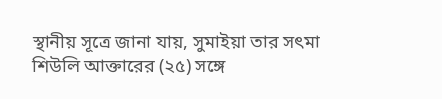স্থানীয় সূত্রে জানা যায়, সুমাইয়া তার সৎমা শিউলি আক্তারের (২৫) সঙ্গে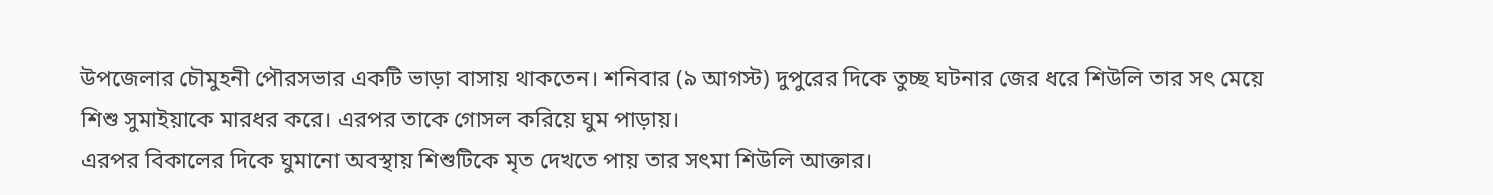উপজেলার চৌমুহনী পৌরসভার একটি ভাড়া বাসায় থাকতেন। শনিবার (৯ আগস্ট) দুপুরের দিকে তুচ্ছ ঘটনার জের ধরে শিউলি তার সৎ মেয়ে শিশু সুমাইয়াকে মারধর করে। এরপর তাকে গোসল করিয়ে ঘুম পাড়ায়।
এরপর বিকালের দিকে ঘুমানো অবস্থায় শিশুটিকে মৃত দেখতে পায় তার সৎমা শিউলি আক্তার।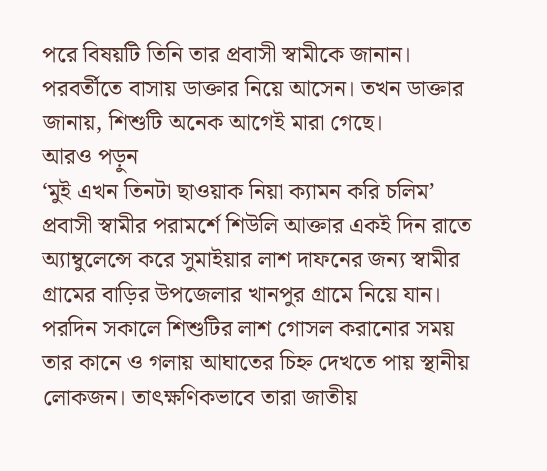পরে বিষয়টি তিনি তার প্রবাসী স্বামীকে জানান। পরবর্তীতে বাসায় ডাক্তার নিয়ে আসেন। তখন ডাক্তার জানায়, শিশুটি অনেক আগেই মারা গেছে।
আরও পড়ুন
‘মুই এখন তিনটা ছাওয়াক নিয়া ক্যামন করি চলিম’
প্রবাসী স্বামীর পরামর্শে শিউলি আক্তার একই দিন রাতে অ্যাম্বুলেন্সে করে সুমাইয়ার লাশ দাফনের জন্য স্বামীর গ্রামের বাড়ির উপজেলার খানপুর গ্রামে নিয়ে যান। পরদিন সকালে শিশুটির লাশ গোসল করানোর সময় তার কানে ও গলায় আঘাতের চিহ্ন দেখতে পায় স্থানীয় লোকজন। তাৎক্ষণিকভাবে তারা জাতীয়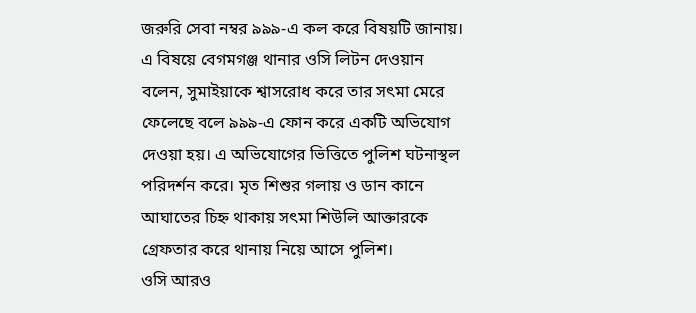জরুরি সেবা নম্বর ৯৯৯-এ কল করে বিষয়টি জানায়।
এ বিষয়ে বেগমগঞ্জ থানার ওসি লিটন দেওয়ান বলেন, সুমাইয়াকে শ্বাসরোধ করে তার সৎমা মেরে ফেলেছে বলে ৯৯৯-এ ফোন করে একটি অভিযোগ দেওয়া হয়। এ অভিযোগের ভিত্তিতে পুলিশ ঘটনাস্থল পরিদর্শন করে। মৃত শিশুর গলায় ও ডান কানে আঘাতের চিহ্ন থাকায় সৎমা শিউলি আক্তারকে গ্রেফতার করে থানায় নিয়ে আসে পুলিশ।
ওসি আরও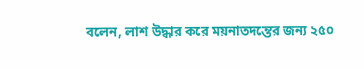বলেন, লাশ উদ্ধার করে ময়নাতদন্তের জন্য ২৫০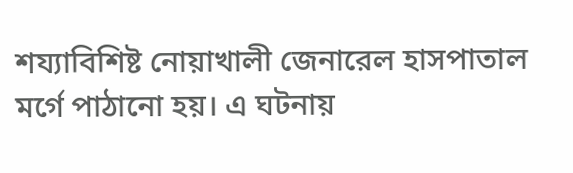শয্যাবিশিষ্ট নোয়াখালী জেনারেল হাসপাতাল মর্গে পাঠানো হয়। এ ঘটনায়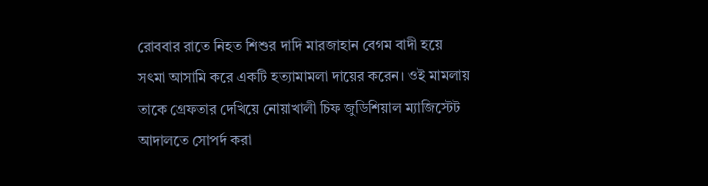রোববার রাতে নিহত শিশুর দাদি মারজাহান বেগম বাদী হয়ে সৎমা আসামি করে একটি হত্যামামলা দায়ের করেন। ওই মামলায় তাকে গ্রেফতার দেখিয়ে নোয়াখালী চিফ জুডিশিয়াল ম্যাজিস্টেট আদালতে সোপর্দ করা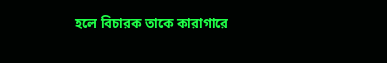হলে বিচারক তাকে কারাগারে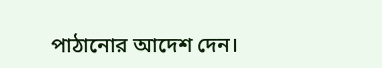পাঠানোর আদেশ দেন।